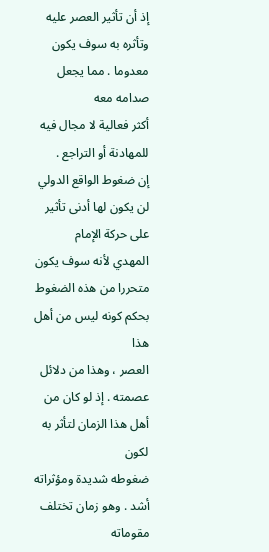إذ أن تأثير العصر عليه وتأثره به سوف يكون معدوما . مما يجعل صدامه معه
أكثر فعالية لا مجال فيه للمهادنة أو التراجع .
إن ضغوط الواقع الدولي لن يكون لها أدنى تأثير على حركة الإمام
المهدي لأنه سوف يكون متحررا من هذه الضغوط بحكم كونه ليس من أهل هذا
العصر ، وهذا من دلائل عصمته . إذ لو كان من أهل هذا الزمان لتأثر به لكون
ضغوطه شديدة ومؤثراته أشد . وهو زمان تختلف مقوماته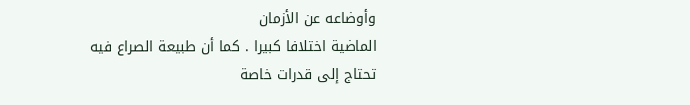وأوضاعه عن الأزمان
الماضية اختلافا كبيرا . كما أن طبيعة الصراع فيه تحتاج إلى قدرات خاصة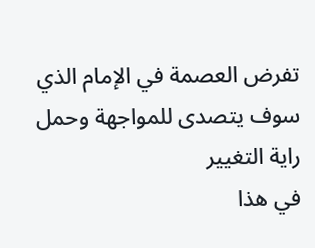تفرض العصمة في الإمام الذي سوف يتصدى للمواجهة وحمل راية التغيير
في هذا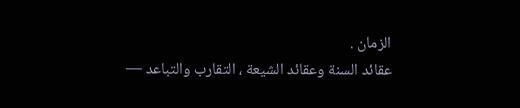الزمان .
عقائد السنة وعقائد الشيعة ، التقارب والتباعد —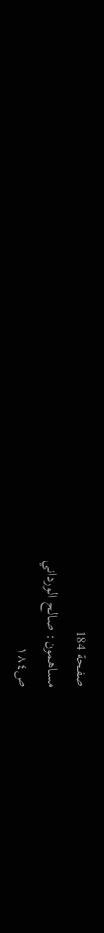صفحة 184
مساهمون: صالح الورداني
ص١٨٤